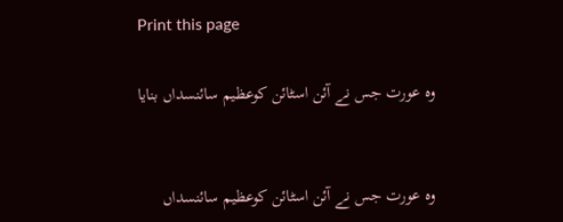Print this page

وہ عورت جس نے آئن اسٹائن کوعظیم سائنسداں بنایا


وہ عورت جس نے آئن اسٹائن کوعظیم سائنسداں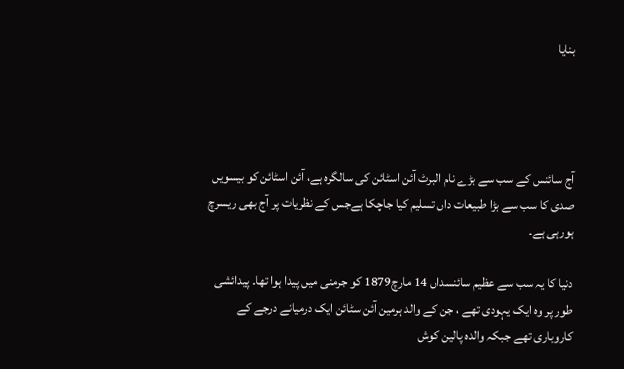بنایا




آج سائنس کے سب سے بڑے نام البرٹ آئن اسٹائن کی سالگرہ ہے، آئن اسٹائن کو بیسویں صدی کا سب سے بڑا طبیعات داں تسلیم کیا جاچکا ہےجس کے نظریات پر آج بھی ریسرچ ہورہی ہے۔

دنیا کا یہ سب سے عظیم سائنسداں 14 مارچ1879 کو جرمنی میں پیدا ہوا تھا۔ پیدائشی طور پر وہ ایک یہودی تھے ، جن کے والد ہرمین آئن سٹائن ایک درمیانے درجے کے کاروباری تھے جبکہ والدہ پالین کوش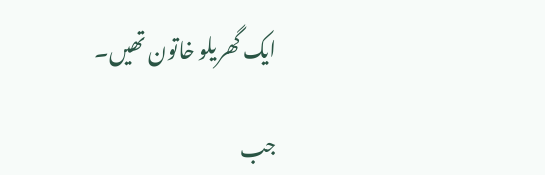ایک گھریلو خاتون تھیں۔

جب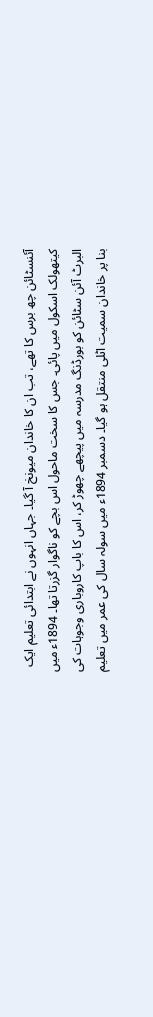آئنسٹائن چھ برس کا تھے، تب ان کا خاندان میونخ آ گیا۔ جہاں انہوں نے ابتدائی تعلیم ایک کیتھولک اسکول میں پائی۔ جس کا سخت ماحول اس بچے کو ناگوار گزرتا تھا۔ 1894ء میں البرٹ آئن سٹائن کو بورڈنگ مدرسہ میں پیچھے چھوڑ کر، اس کا باپ کاروباری وجوہات کی بنا پر خاندان سمیت اٹلی منتقل ہو گیا۔ دسمبر 1894ء میں سولہ سال کی عمر میں تعلیم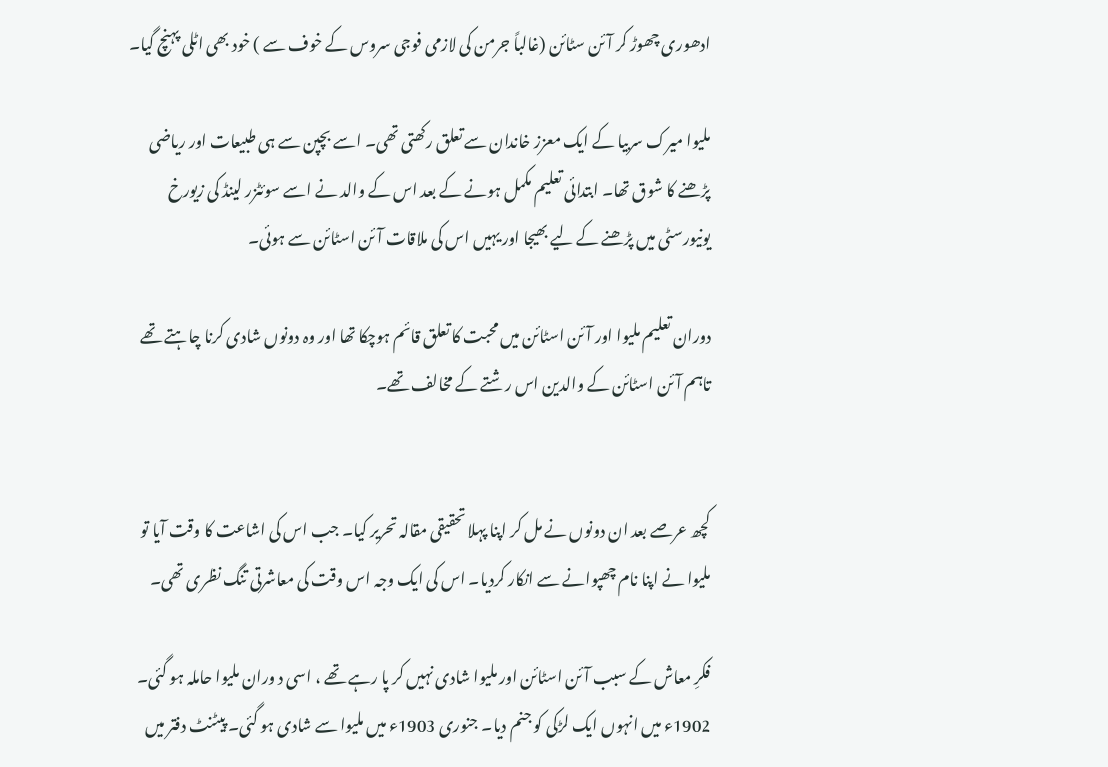ادھوری چھوڑ کر آئن سٹائن (غالباً جرمن کی لازمی فوجی سروس کے خوف سے ) خود بھی اٹلی پہنچ گیا۔

ملیوا میرک سربیا کے ایک معزز خاندان سے تعلق رکھتی تھی۔ اسے بچپن سے ہی طبیعات اور ریاضی پڑھنے کا شوق تھا۔ ابتدائی تعلیم مکمل ہونے کے بعد اس کے والد نے اسے سوئٹزر لینڈ کی زیورخ یونیورسٹی میں پڑھنے کے لیے بھیجا اور یہیں اس کی ملاقات آئن اسٹائن سے ہوئی۔

دوران تعلیم ملیوا اور آئن اسٹائن میں محبت کا تعلق قائم ہوچکا تھا اور وہ دونوں شادی کرنا چاہتے تھے تاہم آئن اسٹائن کے والدین اس رشتے کے مخالف تھے۔


کچھ عرصے بعد ان دونوں نے مل کر اپنا پہلا تحقیقی مقالہ تحریر کیا۔ جب اس کی اشاعت کا وقت آیا تو ملیوا نے اپنا نام چھپوانے سے انکار کردیا۔ اس کی ایک وجہ اس وقت کی معاشرتی تنگ نظری تھی۔

فکرِ معاش کے سبب آئن اسٹائن اور ملیوا شادی نہیں کر پا رہے تھے ، اسی د وران ملیوا حاملہ ہو گئی۔ 1902ء میں انہوں ایک لڑکی کو جنم دیا۔ جنوری 1903ء میں ملیوا سے شادی ہو گئی۔ پیٹنٹ دفتر میں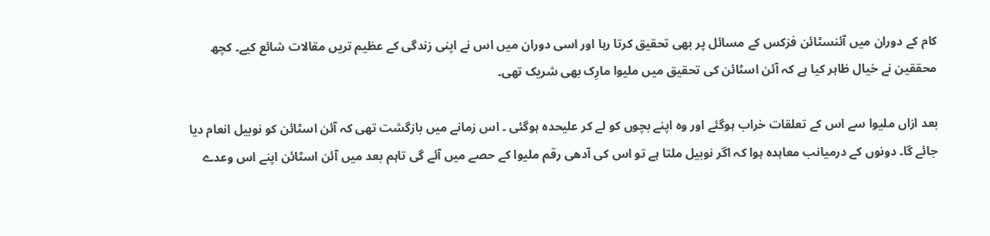کام کے دوران میں آئنسٹائن فزکس کے مسائل پر بھی تحقیق کرتا رہا اور اسی دوران میں اس نے اپنی زندگی کے عظیم تریں مقالات شائع کیے۔ کچھ محققین نے خیال ظاہر کیا ہے کہ آئن اسٹائن کی تحقیق میں ملیوا مارِک بھی شریک تھی۔

بعد ازاں ملیوا سے اس کے تعلقات خراب ہوگئے اور وہ اپنے بچوں کو لے کر علیحدہ ہوگئی ۔ اس زمانے میں بازگشت تھی کہ آئن اسٹائن کو نوبیل انعام دیا جائے گا۔ دونوں کے درمیانب معاہدہ ہوا کہ اگر نوبیل ملتا ہے تو اس کی آدھی رقم ملیوا کے حصے میں آئے گی تاہم بعد میں آئن اسٹائن اپنے اس وعدے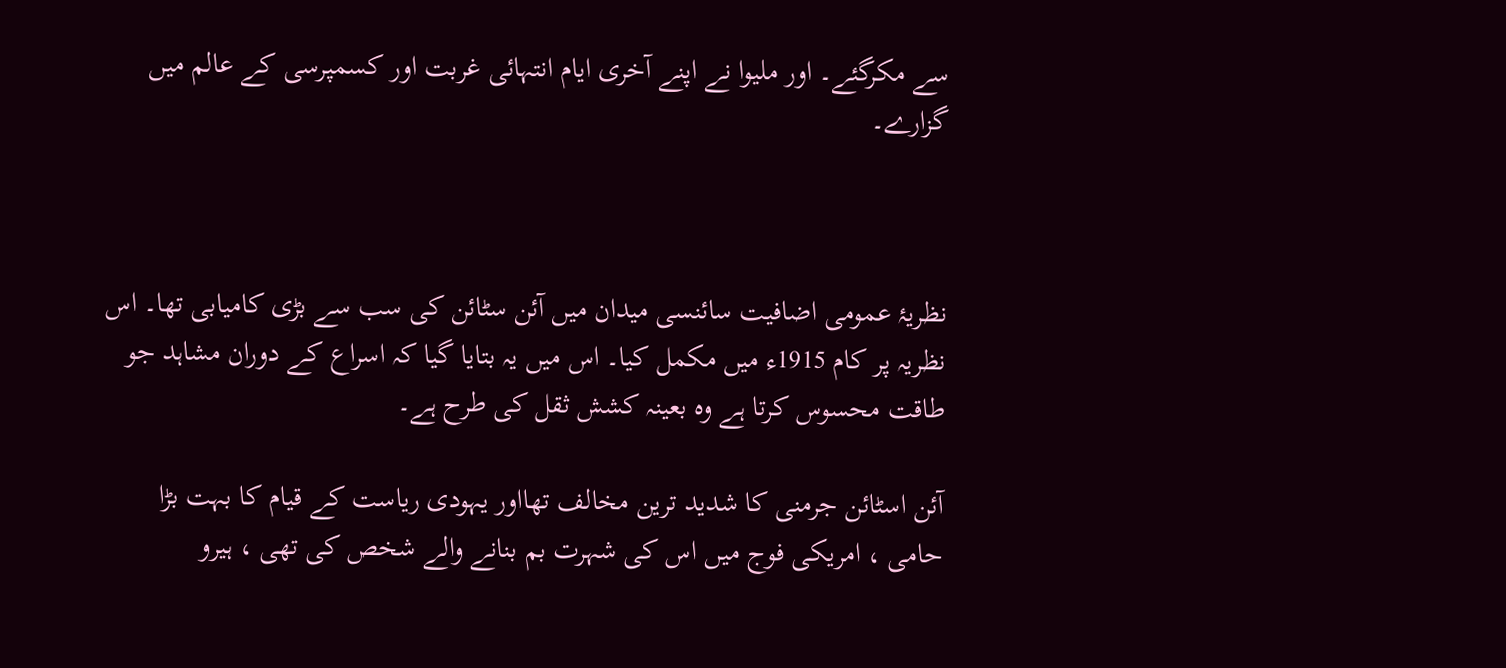سے مکرگئے۔ اور ملیوا نے اپنے آخری ایام انتہائی غربت اور کسمپرسی کے عالم میں گزارے۔



نظریۂ عمومی اضافیت سائنسی میدان میں آئن سٹائن کی سب سے بڑی کامیابی تھا۔ اس نظریہ پر کام 1915ء میں مکمل کیا۔ اس میں یہ بتایا گیا کہ اسراع کے دوران مشاہد جو طاقت محسوس کرتا ہے وہ بعینہ کشش ثقل کی طرح ہے۔

آئن اسٹائن جرمنی کا شدید ترین مخالف تھااور یہودی ریاست کے قیام کا بہت بڑا حامی ، امریکی فوج میں اس کی شہرت بم بنانے والے شخص کی تھی ، ہیرو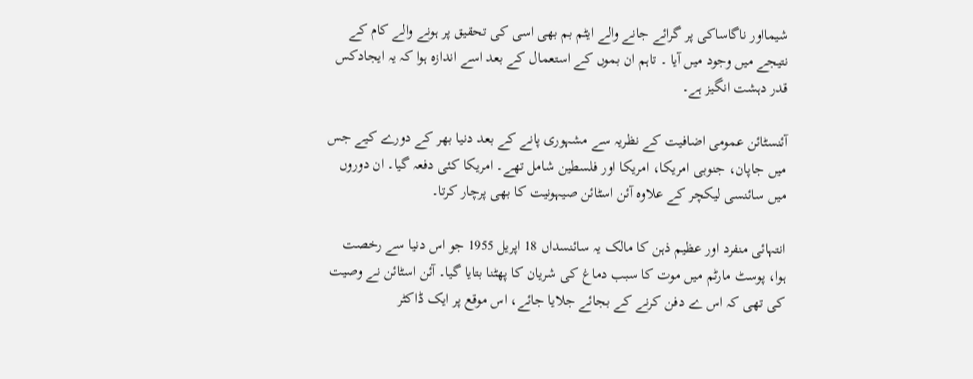شیمااور ناگاساکی پر گرائے جانے والے ایٹم بم بھی اسی کی تحقیق پر ہونے والے کام کے نتیجے میں وجود میں آیا ۔ تاہم ان بموں کے استعمال کے بعد اسے اندازہ ہوا کہ یہ ایجادکس قدر دہشت انگیز ہے۔

آئنسٹائن عمومی اضافیت کے نظریہ سے مشہوری پانے کے بعد دنیا بھر کے دورے کیے جس میں جاپان، جنوبی امریکا، امریکا اور فلسطین شامل تھے۔ امریکا کئی دفعہ گیا۔ ان دوروں میں سائنسی لیکچر کے علاوہ آئن اسٹائن صیہونیت کا بھی پرچار کرتا۔

انتہائی منفرد اور عظیم ذہن کا مالک یہ سائنسداں 18 اپریل 1955 جو اس دنیا سے رخصت ہوا، پوسٹ مارٹم میں موت کا سبب دماغ کی شریان کا پھٹنا بتایا گیا۔ آئن اسٹائن نے وصیت کی تھی کہ اس ے دفن کرنے کے بجائے جلایا جائے، اس موقع پر ایک ڈاکٹر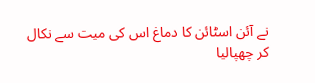نے آئن اسٹائن کا دماغ اس کی میت سے نکال کر چھپالیا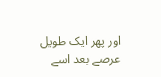اور پھر ایک طویل عرصے بعد اسے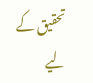تحقیق کے لیے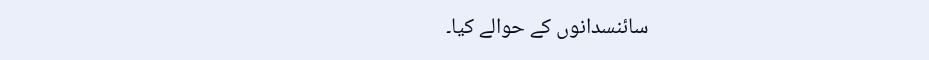سائنسدانوں کے حوالے کیا۔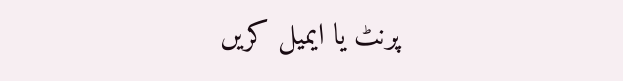پرنٹ یا ایمیل کریں